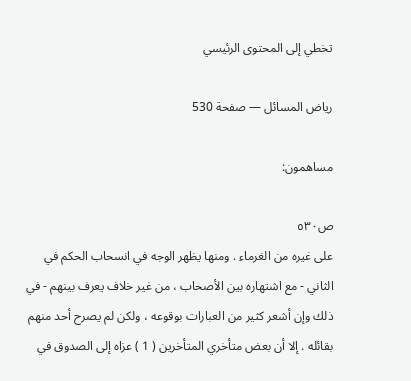تخطي إلى المحتوى الرئيسي

رياض المسائل — صفحة 530

مساهمون:

ص٥٣٠
على غيره من الغرماء . ومنها يظهر الوجه في انسحاب الحكم في الثاني - مع اشتهاره بين الأصحاب ، من غير خلاف يعرف بينهم - في ذلك وإن أشعر كثير من العبارات بوقوعه ، ولكن لم يصرح أحد منهم بقائله . إلا أن بعض متأخري المتأخرين ( 1 ) عزاه إلى الصدوق في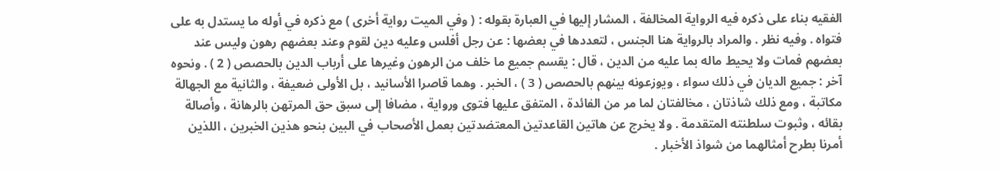الفقيه بناء على ذكره فيه الرواية المخالفة ، المشار إليها في العبارة بقوله : ( وفي الميت رواية أخرى ) مع ذكره في أوله ما يستدل به على فتواه . وفيه نظر . والمراد بالرواية هنا الجنس ، لتعددها في بعضها : عن رجل أفلس وعليه دين لقوم وعند بعضهم رهون وليس عند بعضهم فمات ولا يحيط ماله بما عليه من الدين ، قال : يقسم جميع ما خلف من الرهون وغيرها على أرباب الدين بالحصص ( 2 ) . ونحوه آخر : جميع الديان في ذلك سواء ، ويوزعونه بينهم بالحصص ( 3 ) ، الخبر . وهما قاصرا الأسانيد ، بل الأولى ضعيفة ، والثانية مع الجهالة مكاتبة ، ومع ذلك شاذتان ، مخالفتان لما مر من الفائدة ، المتفق عليها فتوى ورواية ، مضافا إلى سبق حق المرتهن بالرهانة ، وأصالة بقائه ، وثبوت سلطنته المتقدمة . ولا يخرج عن هاتين القاعدتين المعتضدتين بعمل الأصحاب في البين بنحو هذين الخبرين ، اللذين أمرنا بطرح أمثالهما من شواذ الأخبار .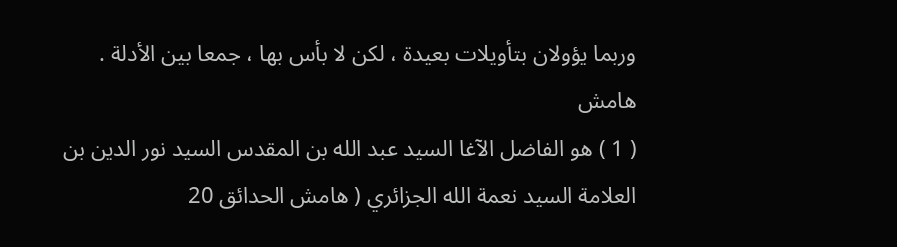وربما يؤولان بتأويلات بعيدة ، لكن لا بأس بها ، جمعا بين الأدلة .
هامش
( 1 ) هو الفاضل الآغا السيد عبد الله بن المقدس السيد نور الدين بن العلامة السيد نعمة الله الجزائري ( هامش الحدائق 20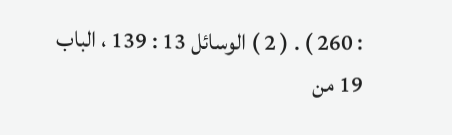: 260 ) . ( 2 ) الوسائل 13 : 139 ، الباب 19 من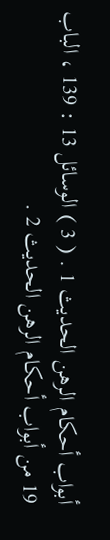أبواب أحكام الرهن الحديث 1 . ( 3 ) الوسائل 13 : 139 ، الباب 19 من أبواب أحكام الرهن الحديث 2 .